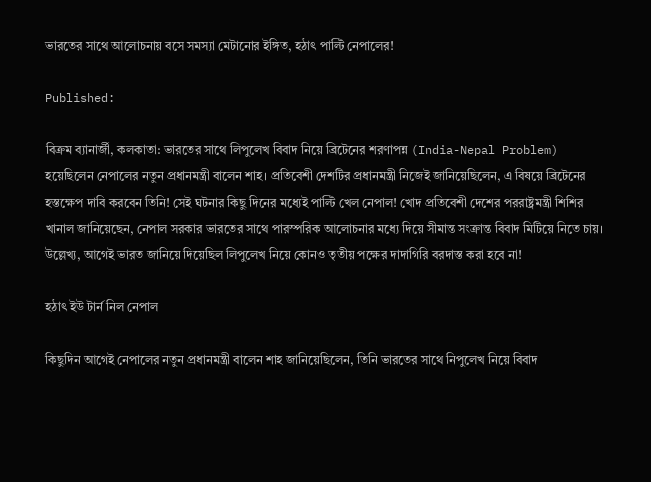ভারতের সাথে আলোচনায় বসে সমস্যা মেটানোর ইঙ্গিত, হঠাৎ পাল্টি নেপালের!

Published:

বিক্রম ব্যানার্জী, কলকাতা: ভারতের সাথে লিপুলেখ বিবাদ নিয়ে ব্রিটেনের শরণাপন্ন (India-Nepal Problem) হয়েছিলেন নেপালের নতুন প্রধানমন্ত্রী বালেন শাহ। প্রতিবেশী দেশটির প্রধানমন্ত্রী নিজেই জানিয়েছিলেন, এ বিষয়ে ব্রিটেনের হস্তক্ষেপ দাবি করবেন তিনি! সেই ঘটনার কিছু দিনের মধ্যেই পাল্টি খেল নেপাল! খোদ প্রতিবেশী দেশের পররাষ্ট্রমন্ত্রী শিশির খানাল জানিয়েছেন, নেপাল সরকার ভারতের সাথে পারস্পরিক আলোচনার মধ্যে দিয়ে সীমান্ত সংক্রান্ত বিবাদ মিটিয়ে নিতে চায়। উল্লেখ্য, আগেই ভারত জানিয়ে দিয়েছিল লিপুলেখ নিয়ে কোনও তৃতীয় পক্ষের দাদাগিরি বরদাস্ত করা হবে না!

হঠাৎ ইউ টার্ন নিল নেপাল

কিছুদিন আগেই নেপালের নতুন প্রধানমন্ত্রী বালেন শাহ জানিয়েছিলেন, তিনি ভারতের সাথে নিপুলেখ নিয়ে বিবাদ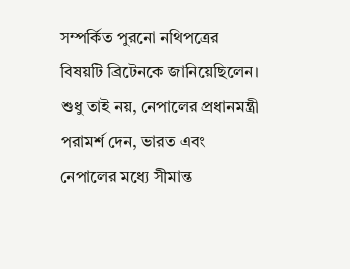সম্পর্কিত পুরনো নথিপত্রের বিষয়টি ব্রিটেনকে জানিয়েছিলেন। শুধু তাই নয়, নেপালের প্রধানমন্ত্রী পরামর্শ দেন, ভারত এবং নেপালের মধ্যে সীমান্ত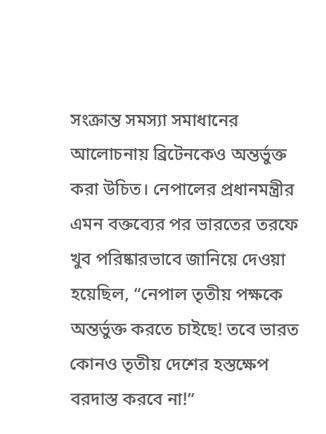সংক্রান্ত সমস্যা সমাধানের আলোচনায় ব্রিটেনকেও অন্তর্ভুক্ত করা উচিত। নেপালের প্রধানমন্ত্রীর এমন বক্তব্যের পর ভারতের তরফে খুব পরিষ্কারভাবে জানিয়ে দেওয়া হয়েছিল, “নেপাল তৃতীয় পক্ষকে অন্তর্ভুক্ত করতে চাইছে! তবে ভারত কোনও তৃতীয় দেশের হস্তক্ষেপ বরদাস্ত করবে না!”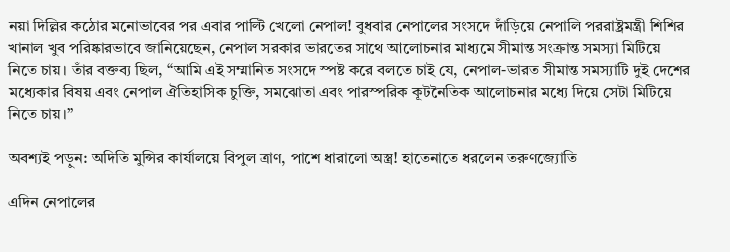নয়া দিল্লির কঠোর মনোভাবের পর এবার পাল্টি খেলো নেপাল! বুধবার নেপালের সংসদে দাঁড়িয়ে নেপালি পররাষ্ট্রমন্ত্রী শিশির খানাল খুব পরিষ্কারভাবে জানিয়েছেন, নেপাল সরকার ভারতের সাথে আলোচনার মাধ্যমে সীমান্ত সংক্রান্ত সমস্যা মিটিয়ে নিতে চায়। তাঁর বক্তব্য ছিল, “আমি এই সম্মানিত সংসদে স্পষ্ট করে বলতে চাই যে, নেপাল-ভারত সীমান্ত সমস্যাটি দুই দেশের মধ্যেকার বিষয় এবং নেপাল ঐতিহাসিক চুক্তি, সমঝোতা এবং পারস্পরিক কূটনৈতিক আলোচনার মধ্যে দিয়ে সেটা মিটিয়ে নিতে চায়।”

অবশ্যই পড়ুন: অদিতি মুন্সির কার্যালয়ে বিপুল ত্রাণ, পাশে ধারালো অস্ত্র! হাতেনাতে ধরলেন তরুণজ্যোতি

এদিন নেপালের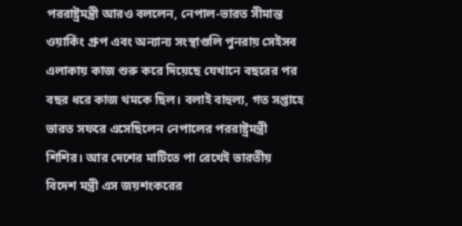পররাষ্ট্রমন্ত্রী আরও বললেন, নেপাল-ভারত সীমান্ত ওয়ার্কিং গ্রুপ এবং অন্যান্য সংস্থাগুলি পুনরায় সেইসব এলাকায় কাজ শুরু করে দিয়েছে যেখানে বছরের পর বছর ধরে কাজ থমকে ছিল। বলাই বাহুল্য, গত সপ্তাহে ভারত সফরে এসেছিলেন নেপালের পররাষ্ট্রমন্ত্রী শিশির। আর দেশের মাটিতে পা রেখেই ভারতীয় বিদেশ মন্ত্রী এস জয়শংকরের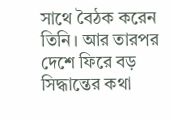সাথে বৈঠক করেন তিনি। আর তারপর দেশে ফিরে বড় সিদ্ধান্তের কথা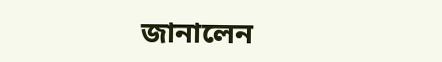জানালেন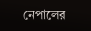নেপালের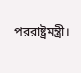পররাষ্ট্রমন্ত্রী।